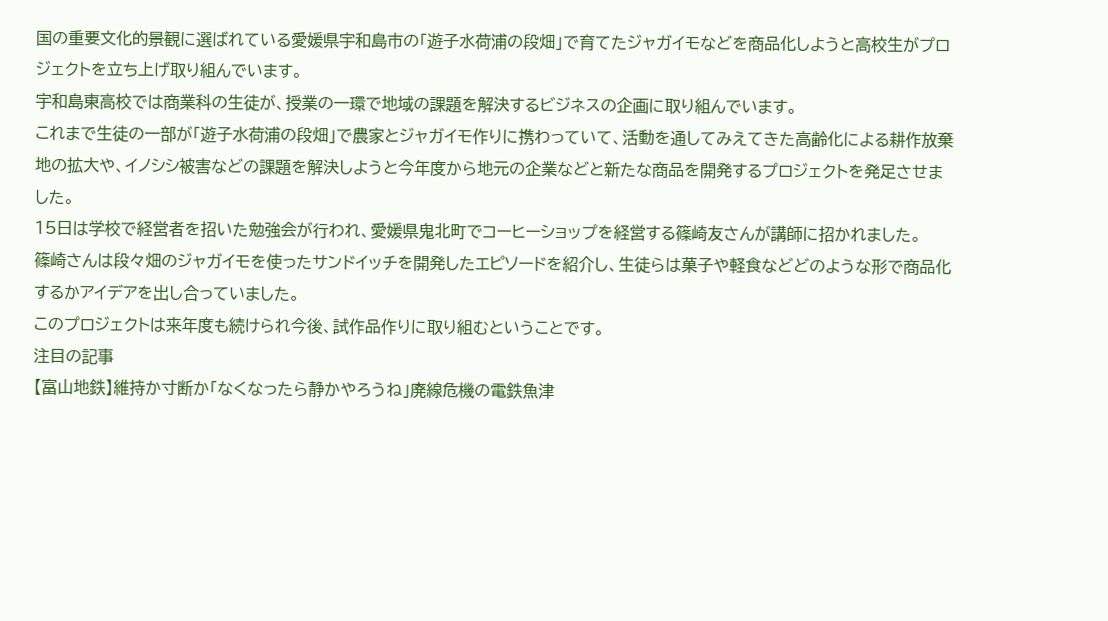国の重要文化的景観に選ばれている愛媛県宇和島市の「遊子水荷浦の段畑」で育てたジャガイモなどを商品化しようと高校生がプロジェクトを立ち上げ取り組んでいます。
宇和島東高校では商業科の生徒が、授業の一環で地域の課題を解決するビジネスの企画に取り組んでいます。
これまで生徒の一部が「遊子水荷浦の段畑」で農家とジャガイモ作りに携わっていて、活動を通してみえてきた高齢化による耕作放棄地の拡大や、イノシシ被害などの課題を解決しようと今年度から地元の企業などと新たな商品を開発するプロジェクトを発足させました。
15日は学校で経営者を招いた勉強会が行われ、愛媛県鬼北町でコーヒーショップを経営する篠崎友さんが講師に招かれました。
篠崎さんは段々畑のジャガイモを使ったサンドイッチを開発したエピソードを紹介し、生徒らは菓子や軽食などどのような形で商品化するかアイデアを出し合っていました。
このプロジェクトは来年度も続けられ今後、試作品作りに取り組むということです。
注目の記事
【富山地鉄】維持か寸断か「なくなったら静かやろうね」廃線危機の電鉄魚津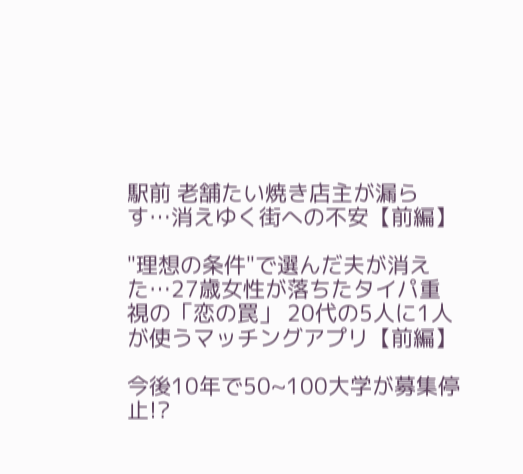駅前 老舗たい焼き店主が漏らす…消えゆく街への不安【前編】

"理想の条件"で選んだ夫が消えた…27歳女性が落ちたタイパ重視の「恋の罠」 20代の5人に1人が使うマッチングアプリ【前編】

今後10年で50~100大学が募集停止!?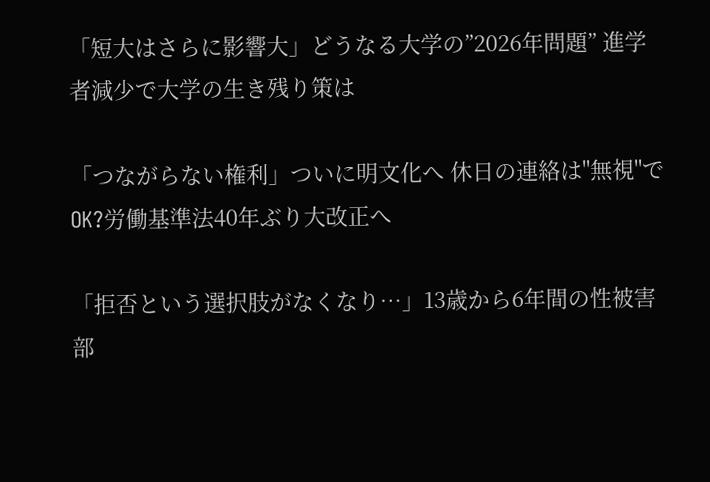「短大はさらに影響大」どうなる大学の”2026年問題” 進学者減少で大学の生き残り策は

「つながらない権利」ついに明文化へ 休日の連絡は"無視"でOK?労働基準法40年ぶり大改正へ

「拒否という選択肢がなくなり…」13歳から6年間の性被害 部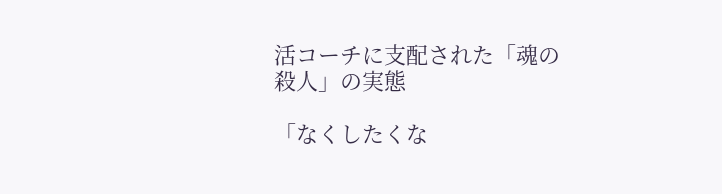活コーチに支配された「魂の殺人」の実態

「なくしたくな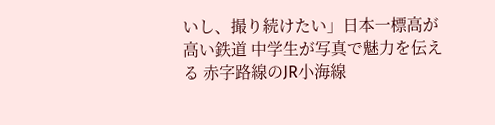いし、撮り続けたい」日本一標高が高い鉄道 中学生が写真で魅力を伝える 赤字路線のJR小海線